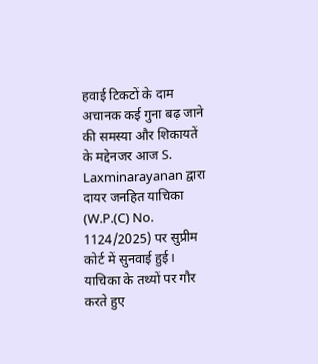हवाई टिकटों के दाम अचानक कई गुना बढ़ जाने की समस्या और शिकायतें के मद्देनजर आज S. Laxminarayanan द्वारा दायर जनहित याचिका (W.P.(C) No. 1124/2025) पर सुप्रीम कोर्ट में सुनवाई हुई। याचिका के तथ्यों पर गौर करते हुए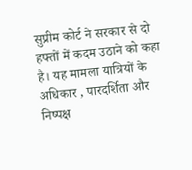सुप्रीम कोर्ट ने सरकार से दो हफ्तों में कदम उठाने को कहा है। यह मामला यात्रियों के अधिकार , पारदर्शिता और निष्पक्ष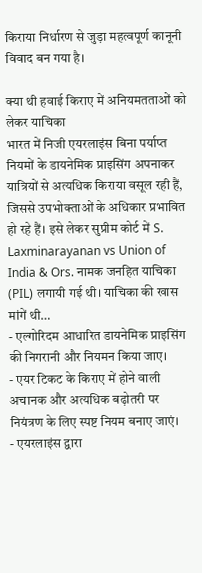किराया निर्धारण से जुड़ा महत्वपूर्ण कानूनी विवाद बन गया है।

क्या थी हवाई किराए में अनियमतताओं को लेकर याचिका
भारत में निजी एयरलाइंस बिना पर्याप्त नियमों के डायनेमिक प्राइसिंग अपनाकर यात्रियों से अत्यधिक किराया वसूल रही हैं, जिससे उपभोक्ताओं के अधिकार प्रभावित हो रहे हैं। इसे लेकर सुप्रीम कोर्ट में S. Laxminarayanan vs Union of India & Ors. नामक जनहित याचिका (PIL) लगायी गई थी। याचिका की खास मांगें थी…
- एल्गोरिदम आधारित डायनेमिक प्राइसिंग की निगरानी और नियमन किया जाए।
- एयर टिकट के किराए में होने वाली अचानक और अत्यधिक बढ़ोतरी पर नियंत्रण के लिए स्पष्ट नियम बनाए जाएं।
- एयरलाइंस द्वारा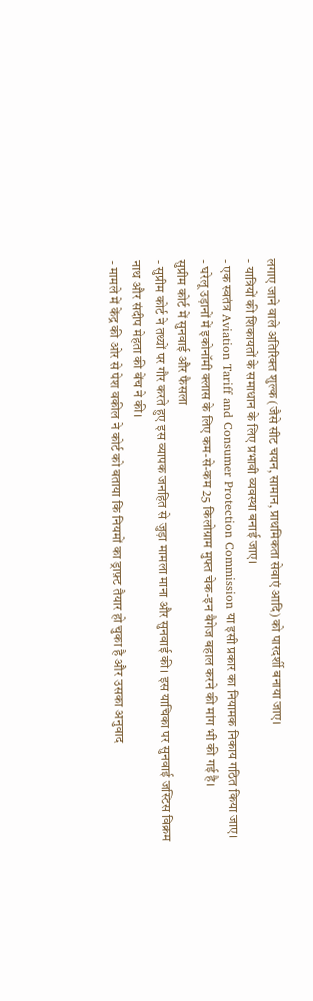लगाए जाने वाले अतिरिक्त शुल्क (जैसे सीट चयन, सामान, प्राथमिकता सेवाएं आदि) को पारदर्शी बनाया जाए।
- यात्रियों की शिकायतों के समाधान के लिए प्रभावी व्यवस्था बनाई जाए।
- एक स्वतंत्र Aviation Tariff and Consumer Protection Commission या इसी प्रकार का नियामक निकाय गठित किया जाए।
- घरेलू उड़ानों में इकोनॉमी क्लास के लिए कम-से-कम 25 किलोग्राम मुफ्त चेक-इन बैगेज बहाल करने की मांग भी की गई है।
सुप्रीम कोर्ट में सुनवाई और फैसला
- सुप्रीम कोर्ट ने तथ्यों पर गौर करते हुए इस व्यापक जनहित से जुड़ा मामला माना और सुनवाई की। इस याचिका पर सुनवाई जस्टिस विक्रम नाथ और संदीप मेहता की बेंच ने की।
- मामले में केंद्र की ओर से पेश वकील ने कोर्ट को बताया कि नियमों का ड्राफ़्ट तैयार हो चुका है और उसका अनुवाद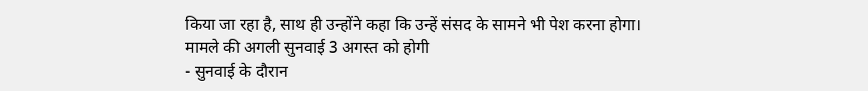किया जा रहा है, साथ ही उन्होंने कहा कि उन्हें संसद के सामने भी पेश करना होगा। मामले की अगली सुनवाई 3 अगस्त को होगी
- सुनवाई के दौरान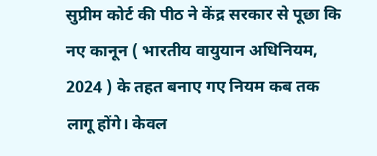सुप्रीम कोर्ट की पीठ ने केंद्र सरकार से पूछा कि नए कानून ( भारतीय वायुयान अधिनियम, 2024 ) के तहत बनाए गए नियम कब तक लागू होंगे। केवल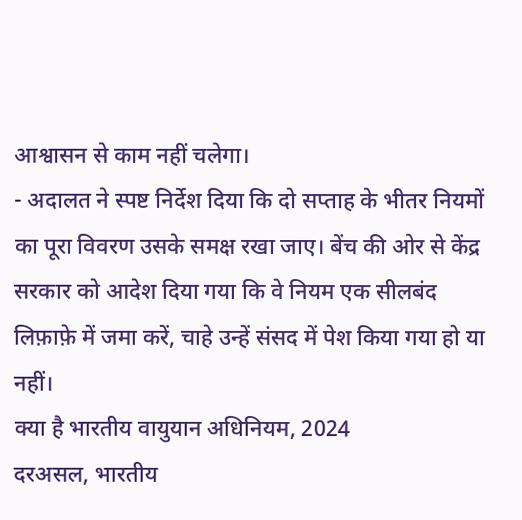आश्वासन से काम नहीं चलेगा।
- अदालत ने स्पष्ट निर्देश दिया कि दो सप्ताह के भीतर नियमों का पूरा विवरण उसके समक्ष रखा जाए। बेंच की ओर से केंद्र सरकार को आदेश दिया गया कि वे नियम एक सीलबंद लिफ़ाफ़े में जमा करें, चाहे उन्हें संसद में पेश किया गया हो या नहीं।
क्या है भारतीय वायुयान अधिनियम, 2024
दरअसल, भारतीय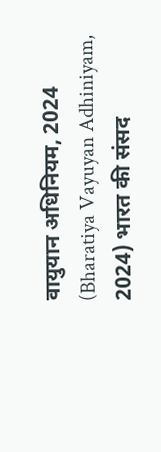वायुयान अधिनियम, 2024 (Bharatiya Vayuyan Adhiniyam, 2024) भारत की संसद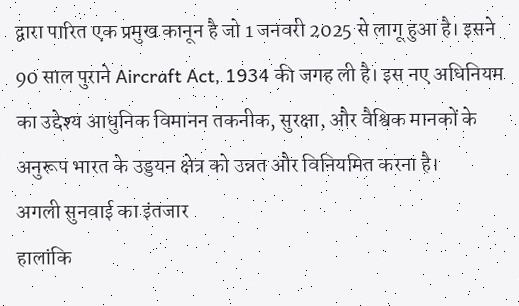द्वारा पारित एक प्रमुख कानून है जो 1 जनवरी 2025 से लागू हुआ है। इसने 90 साल पुराने Aircraft Act, 1934 की जगह ली है। इस नए अधिनियम का उद्देश्य आधुनिक विमानन तकनीक, सुरक्षा, और वैश्विक मानकों के अनुरूप भारत के उड्डयन क्षेत्र को उन्नत और विनियमित करना है।
अगली सुनवाई का इंतजार
हालांकि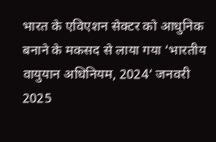भारत के एविएशन सेक्टर को आधुनिक बनाने के मकसद से लाया गया ‘भारतीय वायुयान अधिनियम, 2024‘ जनवरी 2025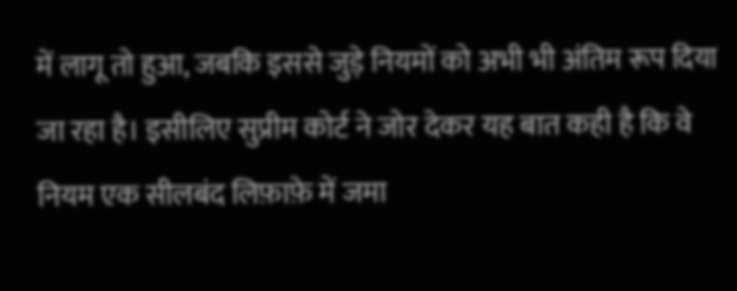में लागू तो हुआ, जबकि इससे जुड़े नियमों को अभी भी अंतिम रूप दिया जा रहा है। इसीलिए सुप्रीम कोर्ट ने जोर देकर यह बात कही है कि वे नियम एक सीलबंद लिफ़ाफ़े में जमा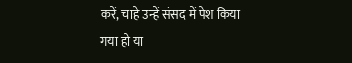करें, चाहे उन्हें संसद में पेश किया गया हो या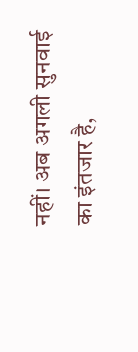नहीं। अब अगली सुनवाई का इंतजार है,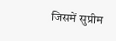जिसमें सुप्रीम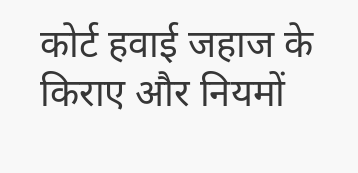कोर्ट हवाई जहाज के किराए और नियमों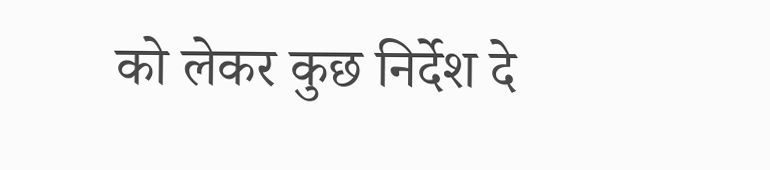को लेकर कुछ निर्देश दे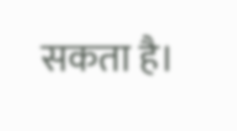सकता है।